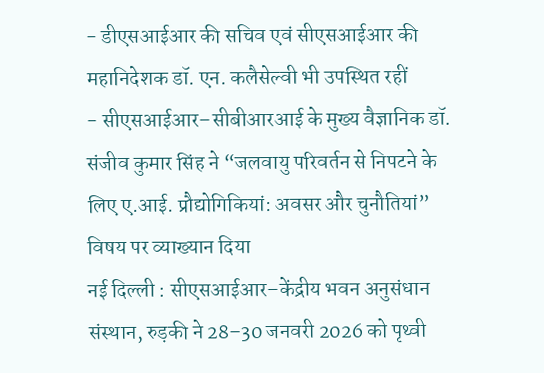- डीएसआईआर की सचिव एवं सीएसआईआर की महानिदेशक डॉ. एन. कलैसेल्वी भी उपस्थित रहीं
- सीएसआईआर–सीबीआरआई के मुख्य वैज्ञानिक डॉ. संजीव कुमार सिंह ने “जलवायु परिवर्तन से निपटने के लिए ए.आई. प्रौद्योगिकियां: अवसर और चुनौतियां” विषय पर व्याख्यान दिया
नई दिल्ली : सीएसआईआर–केंद्रीय भवन अनुसंधान संस्थान, रुड़की ने 28–30 जनवरी 2026 को पृथ्वी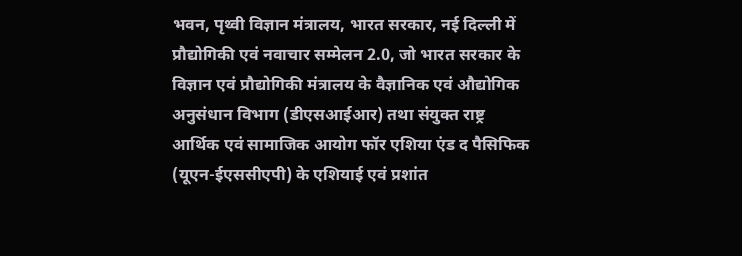भवन, पृथ्वी विज्ञान मंत्रालय, भारत सरकार, नई दिल्ली में प्रौद्योगिकी एवं नवाचार सम्मेलन 2.0, जो भारत सरकार के विज्ञान एवं प्रौद्योगिकी मंत्रालय के वैज्ञानिक एवं औद्योगिक अनुसंधान विभाग (डीएसआईआर) तथा संयुक्त राष्ट्र आर्थिक एवं सामाजिक आयोग फॉर एशिया एंड द पैसिफिक (यूएन-ईएससीएपी) के एशियाई एवं प्रशांत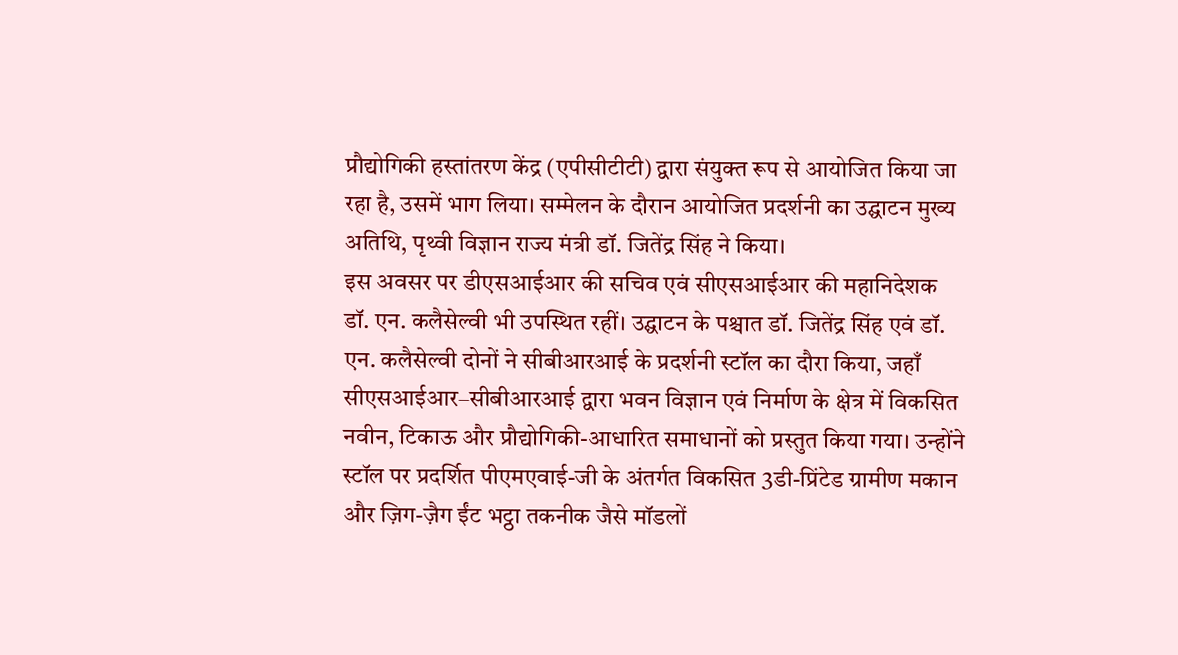प्रौद्योगिकी हस्तांतरण केंद्र (एपीसीटीटी) द्वारा संयुक्त रूप से आयोजित किया जा रहा है, उसमें भाग लिया। सम्मेलन के दौरान आयोजित प्रदर्शनी का उद्घाटन मुख्य अतिथि, पृथ्वी विज्ञान राज्य मंत्री डॉ. जितेंद्र सिंह ने किया।
इस अवसर पर डीएसआईआर की सचिव एवं सीएसआईआर की महानिदेशक डॉ. एन. कलैसेल्वी भी उपस्थित रहीं। उद्घाटन के पश्चात डॉ. जितेंद्र सिंह एवं डॉ. एन. कलैसेल्वी दोनों ने सीबीआरआई के प्रदर्शनी स्टॉल का दौरा किया, जहाँ सीएसआईआर–सीबीआरआई द्वारा भवन विज्ञान एवं निर्माण के क्षेत्र में विकसित नवीन, टिकाऊ और प्रौद्योगिकी-आधारित समाधानों को प्रस्तुत किया गया। उन्होंने स्टॉल पर प्रदर्शित पीएमएवाई-जी के अंतर्गत विकसित 3डी-प्रिंटेड ग्रामीण मकान और ज़िग-ज़ैग ईंट भट्ठा तकनीक जैसे मॉडलों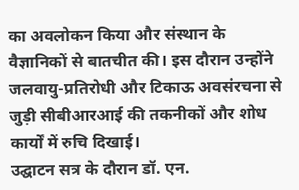का अवलोकन किया और संस्थान के वैज्ञानिकों से बातचीत की। इस दौरान उन्होंने जलवायु-प्रतिरोधी और टिकाऊ अवसंरचना से जुड़ी सीबीआरआई की तकनीकों और शोध कार्यों में रुचि दिखाई।
उद्घाटन सत्र के दौरान डॉ. एन.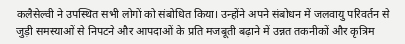कलैसेल्वी ने उपस्थित सभी लोगों को संबोधित किया। उन्होंने अपने संबोधन में जलवायु परिवर्तन से जुड़ी समस्याओं से निपटने और आपदाओं के प्रति मजबूती बढ़ाने में उन्नत तकनीकों और कृत्रिम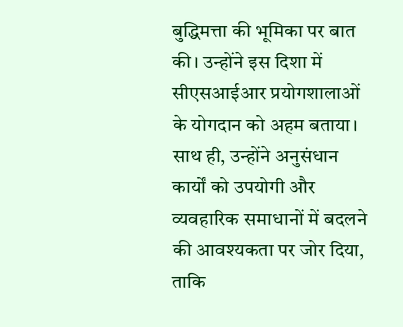बुद्धिमत्ता की भूमिका पर बात की। उन्होंने इस दिशा में सीएसआईआर प्रयोगशालाओं के योगदान को अहम बताया। साथ ही, उन्होंने अनुसंधान कार्यों को उपयोगी और व्यवहारिक समाधानों में बदलने की आवश्यकता पर जोर दिया, ताकि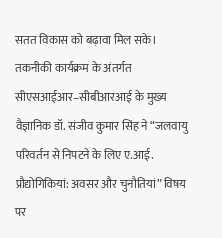सतत विकास को बढ़ावा मिल सके।
तकनीकी कार्यक्रम के अंतर्गत सीएसआईआर–सीबीआरआई के मुख्य वैज्ञानिक डॉ. संजीव कुमार सिंह ने “जलवायु परिवर्तन से निपटने के लिए ए.आई. प्रौद्योगिकियां: अवसर और चुनौतियां” विषय पर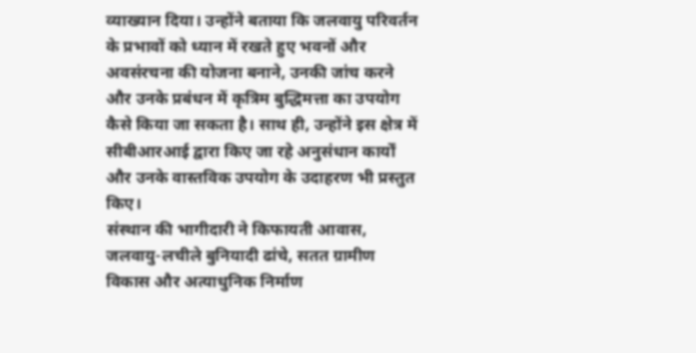व्याख्यान दिया। उन्होंने बताया कि जलवायु परिवर्तन के प्रभावों को ध्यान में रखते हुए भवनों और अवसंरचना की योजना बनाने, उनकी जांच करने और उनके प्रबंधन में कृत्रिम बुद्धिमत्ता का उपयोग कैसे किया जा सकता है। साथ ही, उन्होंने इस क्षेत्र में सीबीआरआई द्वारा किए जा रहे अनुसंधान कार्यों और उनके वास्तविक उपयोग के उदाहरण भी प्रस्तुत किए।
संस्थान की भागीदारी ने किफायती आवास, जलवायु-लचीले बुनियादी ढांचे, सतत ग्रामीण विकास और अत्याधुनिक निर्माण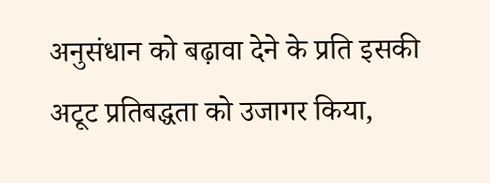अनुसंधान को बढ़ावा देने के प्रति इसकी अटूट प्रतिबद्धता को उजागर किया,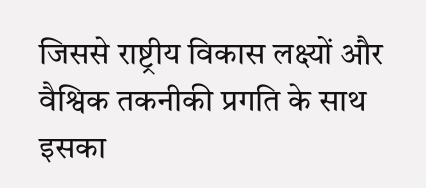जिससे राष्ट्रीय विकास लक्ष्यों और वैश्विक तकनीकी प्रगति के साथ इसका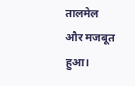तालमेल और मजबूत हुआ।